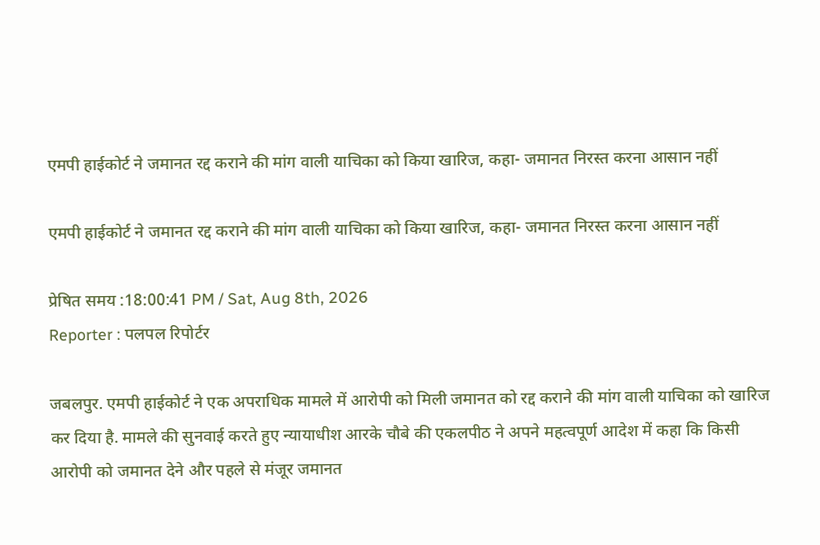एमपी हाईकोर्ट ने जमानत रद्द कराने की मांग वाली याचिका को किया खारिज, कहा- जमानत निरस्त करना आसान नहीं

एमपी हाईकोर्ट ने जमानत रद्द कराने की मांग वाली याचिका को किया खारिज, कहा- जमानत निरस्त करना आसान नहीं

प्रेषित समय :18:00:41 PM / Sat, Aug 8th, 2026
Reporter : पलपल रिपोर्टर

जबलपुर. एमपी हाईकोर्ट ने एक अपराधिक मामले में आरोपी को मिली जमानत को रद्द कराने की मांग वाली याचिका को खारिज कर दिया है. मामले की सुनवाई करते हुए न्यायाधीश आरके चौबे की एकलपीठ ने अपने महत्वपूर्ण आदेश में कहा कि किसी आरोपी को जमानत देने और पहले से मंजूर जमानत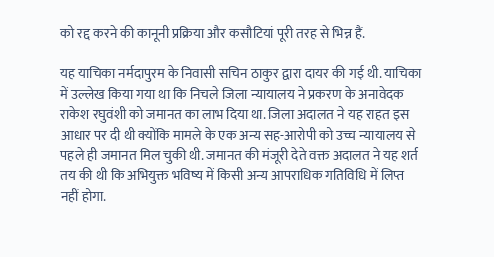को रद्द करने की कानूनी प्रक्रिया और कसौटियां पूरी तरह से भिन्न हैं.

यह याचिका नर्मदापुरम के निवासी सचिन ठाकुर द्वारा दायर की गई थी. याचिका में उल्लेख किया गया था कि निचले जिला न्यायालय ने प्रकरण के अनावेदक राकेश रघुवंशी को जमानत का लाभ दिया था. जिला अदालत ने यह राहत इस आधार पर दी थी क्योंकि मामले के एक अन्य सह-आरोपी को उच्च न्यायालय से पहले ही जमानत मिल चुकी थी. जमानत की मंजूरी देते वक्त अदालत ने यह शर्त तय की थी कि अभियुक्त भविष्य में किसी अन्य आपराधिक गतिविधि में लिप्त नहीं होगा.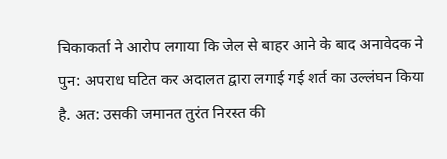चिकाकर्ता ने आरोप लगाया कि जेल से बाहर आने के बाद अनावेदक ने पुन: अपराध घटित कर अदालत द्वारा लगाई गई शर्त का उल्लंघन किया है. अत: उसकी जमानत तुरंत निरस्त की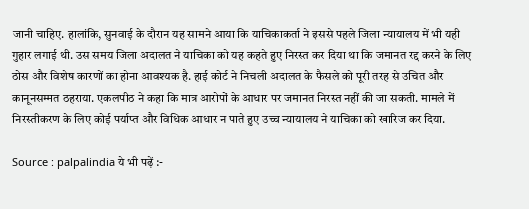जानी चाहिए. हालांकि, सुनवाई के दौरान यह सामने आया कि याचिकाकर्ता ने इससे पहले जिला न्यायालय में भी यही गुहार लगाई थी. उस समय जिला अदालत ने याचिका को यह कहते हुए निरस्त कर दिया था कि जमानत रद्द करने के लिए ठोस और विशेष कारणों का होना आवश्यक है. हाई कोर्ट ने निचली अदालत के फैसले को पूरी तरह से उचित और कानूनसम्मत ठहराया. एकलपीठ ने कहा कि मात्र आरोपों के आधार पर जमानत निरस्त नहीं की जा सकती. मामले में निरस्तीकरण के लिए कोई पर्याप्त और विधिक आधार न पाते हुए उच्च न्यायालय ने याचिका को खारिज कर दिया.

Source : palpalindia ये भी पढ़ें :-